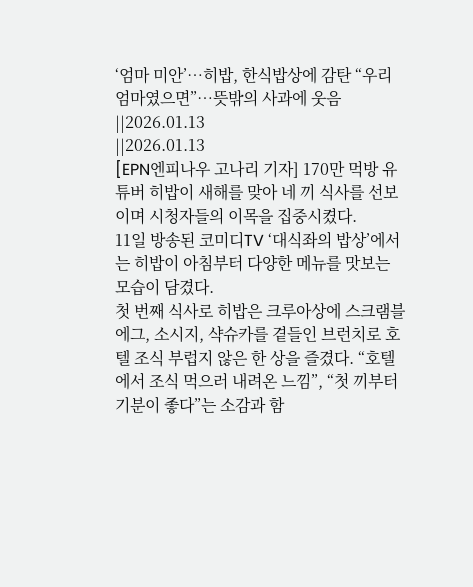‘엄마 미안’…히밥, 한식밥상에 감탄 “우리 엄마였으면”…뜻밖의 사과에 웃음
||2026.01.13
||2026.01.13
[EPN엔피나우 고나리 기자] 170만 먹방 유튜버 히밥이 새해를 맞아 네 끼 식사를 선보이며 시청자들의 이목을 집중시켰다.
11일 방송된 코미디TV ‘대식좌의 밥상’에서는 히밥이 아침부터 다양한 메뉴를 맛보는 모습이 담겼다.
첫 번째 식사로 히밥은 크루아상에 스크램블 에그, 소시지, 샥슈카를 곁들인 브런치로 호텔 조식 부럽지 않은 한 상을 즐겼다. “호텔에서 조식 먹으러 내려온 느낌”, “첫 끼부터 기분이 좋다”는 소감과 함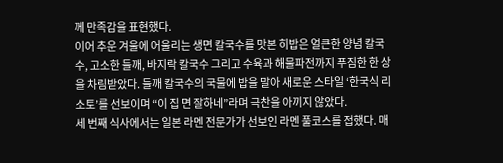께 만족감을 표현했다.
이어 추운 겨울에 어울리는 생면 칼국수를 맛본 히밥은 얼큰한 양념 칼국수, 고소한 들깨, 바지락 칼국수 그리고 수육과 해물파전까지 푸짐한 한 상을 차림받았다. 들깨 칼국수의 국물에 밥을 말아 새로운 스타일 ‘한국식 리소토’를 선보이며 “이 집 면 잘하네”라며 극찬을 아끼지 않았다.
세 번째 식사에서는 일본 라멘 전문가가 선보인 라멘 풀코스를 접했다. 매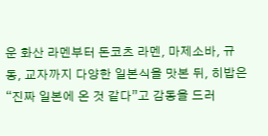운 화산 라멘부터 돈코츠 라멘, 마제소바, 규동, 교자까지 다양한 일본식을 맛본 뒤, 히밥은 “진짜 일본에 온 것 같다”고 감동을 드러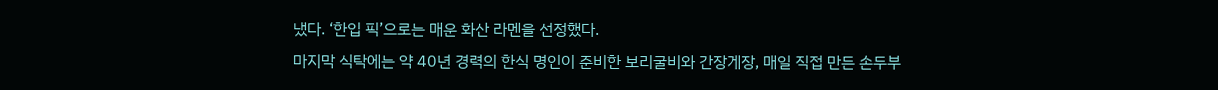냈다. ‘한입 픽’으로는 매운 화산 라멘을 선정했다.
마지막 식탁에는 약 40년 경력의 한식 명인이 준비한 보리굴비와 간장게장, 매일 직접 만든 손두부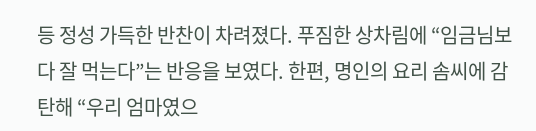등 정성 가득한 반찬이 차려졌다. 푸짐한 상차림에 “임금님보다 잘 먹는다”는 반응을 보였다. 한편, 명인의 요리 솜씨에 감탄해 “우리 엄마였으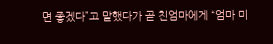면 좋겠다”고 말했다가 곧 친엄마에게 “엄마 미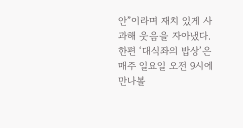안”이라며 재치 있게 사과해 웃음을 자아냈다.
한편 ‘대식좌의 밥상’은 매주 일요일 오전 9시에 만나볼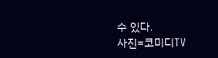수 있다.
사진=코미디TV